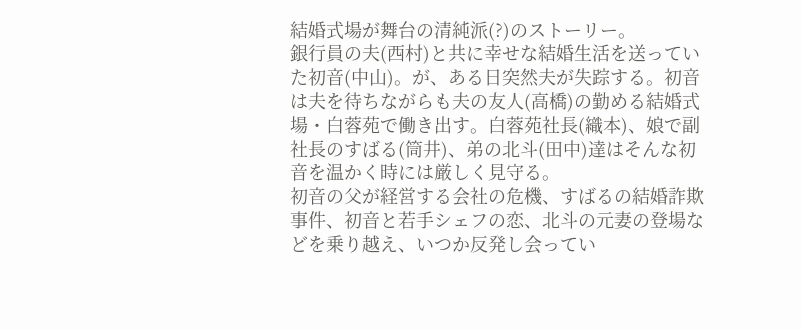結婚式場が舞台の清純派(?)のストーリー。
銀行員の夫(西村)と共に幸せな結婚生活を送っていた初音(中山)。が、ある日突然夫が失踪する。初音は夫を待ちながらも夫の友人(高橋)の勤める結婚式場・白蓉苑で働き出す。白蓉苑社長(織本)、娘で副社長のすばる(筒井)、弟の北斗(田中)達はそんな初音を温かく時には厳しく見守る。
初音の父が経営する会社の危機、すばるの結婚詐欺事件、初音と若手シェフの恋、北斗の元妻の登場などを乗り越え、いつか反発し会ってい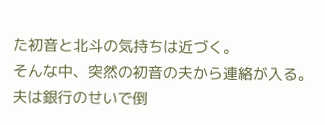た初音と北斗の気持ちは近づく。
そんな中、突然の初音の夫から連絡が入る。夫は銀行のせいで倒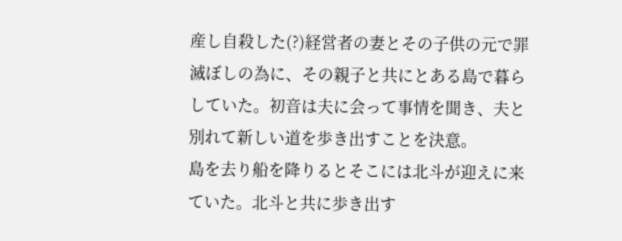産し自殺した(?)経営者の妻とその子供の元で罪滅ぼしの為に、その親子と共にとある島で暮らしていた。初音は夫に会って事情を聞き、夫と別れて新しい道を歩き出すことを決意。
島を去り船を降りるとそこには北斗が迎えに来ていた。北斗と共に歩き出す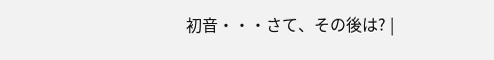初音・・・さて、その後は? |